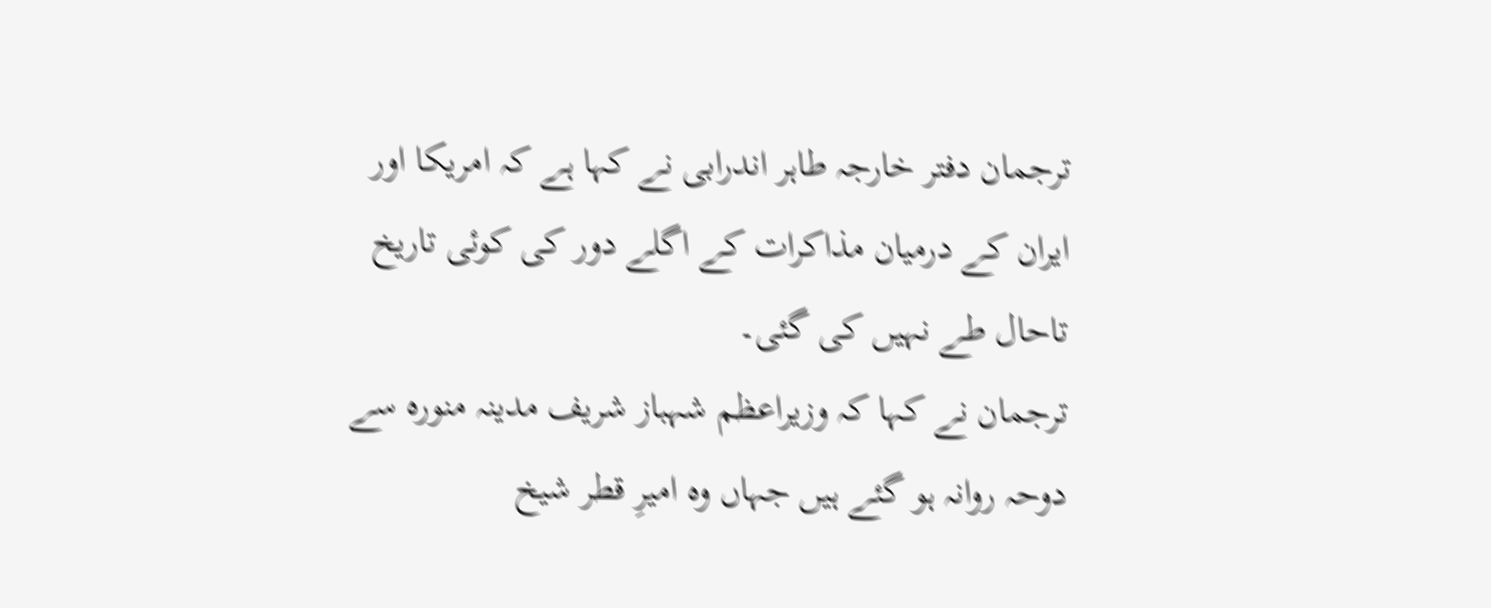ترجمان دفتر خارجہ طاہر اندرابی نے کہا ہے کہ امریکا اور ایران کے درمیان مذاکرات کے اگلے دور کی کوئی تاریخ تاحال طے نہیں کی گئی۔
ترجمان نے کہا کہ وزیراعظم شہباز شریف مدینہ منورہ سے دوحہ روانہ ہو گئے ہیں جہاں وہ امیرِ قطر شیخ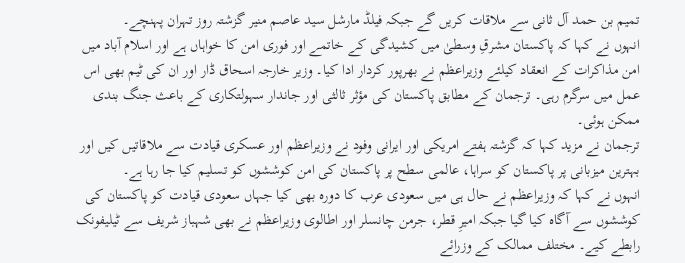تمیم بن حمد آل ثانی سے ملاقات کریں گے جبکہ فیلڈ مارشل سید عاصم منیر گزشتہ روز تہران پہنچے۔
انہوں نے کہا کہ پاکستان مشرقِ وسطیٰ میں کشیدگی کے خاتمے اور فوری امن کا خواہاں ہے اور اسلام آباد میں امن مذاکرات کے انعقاد کیلئے وزیراعظم نے بھرپور کردار ادا کیا۔ وزیر خارجہ اسحاق ڈار اور ان کی ٹیم بھی اس عمل میں سرگرم رہی۔ ترجمان کے مطابق پاکستان کی مؤثر ثالثی اور جاندار سہولتکاری کے باعث جنگ بندی ممکن ہوئی۔
ترجمان نے مزید کہا کہ گزشتہ ہفتے امریکی اور ایرانی وفود نے وزیراعظم اور عسکری قیادت سے ملاقاتیں کیں اور بہترین میزبانی پر پاکستان کو سراہا، عالمی سطح پر پاکستان کی امن کوششوں کو تسلیم کیا جا رہا ہے۔
انہوں نے کہا کہ وزیراعظم نے حال ہی میں سعودی عرب کا دورہ بھی کیا جہاں سعودی قیادت کو پاکستان کی کوششوں سے آگاہ کیا گیا جبکہ امیرِ قطر، جرمن چانسلر اور اطالوی وزیراعظم نے بھی شہباز شریف سے ٹیلیفونک رابطے کیے۔ مختلف ممالک کے وزرائے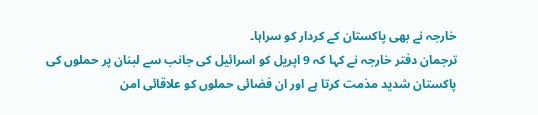خارجہ نے بھی پاکستان کے کردار کو سراہا۔
ترجمان دفتر خارجہ نے کہا کہ 9 اپریل کو اسرائیل کی جانب سے لبنان پر حملوں کی پاکستان شدید مذمت کرتا ہے اور ان فضائی حملوں کو علاقائی امن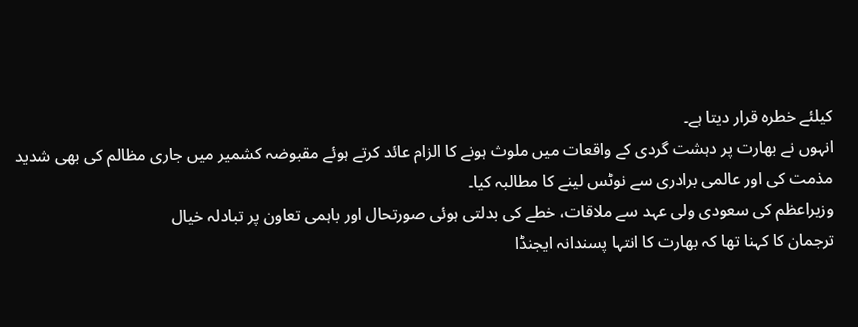کیلئے خطرہ قرار دیتا ہے۔
انہوں نے بھارت پر دہشت گردی کے واقعات میں ملوث ہونے کا الزام عائد کرتے ہوئے مقبوضہ کشمیر میں جاری مظالم کی بھی شدید مذمت کی اور عالمی برادری سے نوٹس لینے کا مطالبہ کیا۔
وزیراعظم کی سعودی ولی عہد سے ملاقات، خطے کی بدلتی ہوئی صورتحال اور باہمی تعاون پر تبادلہ خیال
ترجمان کا کہنا تھا کہ بھارت کا انتہا پسندانہ ایجنڈا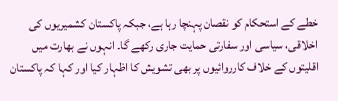خطے کے استحکام کو نقصان پہنچا رہا ہے، جبکہ پاکستان کشمیریوں کی اخلاقی، سیاسی اور سفارتی حمایت جاری رکھے گا۔ انہوں نے بھارت میں اقلیتوں کے خلاف کارروائیوں پر بھی تشویش کا اظہار کیا اور کہا کہ پاکستان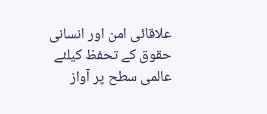علاقائی امن اور انسانی حقوق کے تحفظ کیلئے عالمی سطح پر آواز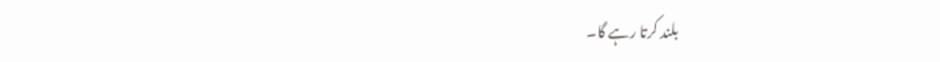بلند کرتا رہے گا۔